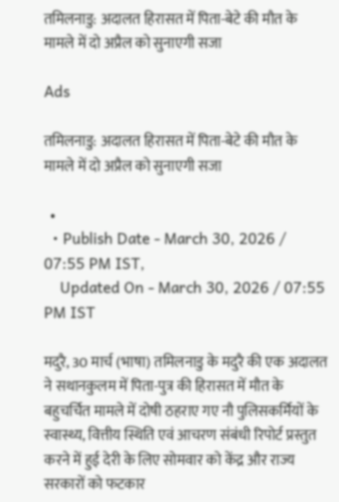तमिलनाडु: अदालत हिरासत में पिता-बेटे की मौत के मामले में दो अप्रैल को सुनाएगी सजा

Ads

तमिलनाडु: अदालत हिरासत में पिता-बेटे की मौत के मामले में दो अप्रैल को सुनाएगी सजा

  •
  • Publish Date - March 30, 2026 / 07:55 PM IST,
    Updated On - March 30, 2026 / 07:55 PM IST

मदुरै, 30 मार्च (भाषा) तमिलनाडु के मदुरै की एक अदालत ने सथानकुलम में पिता-पुत्र की हिरासत में मौत के बहुचर्चित मामले में दोषी ठहराए गए नौ पुलिसकर्मियों के स्वास्थ्य, वित्तीय स्थिति एवं आचरण संबंधी रिपोर्ट प्रस्तुत करने में हुई देरी के लिए सोमवार को केंद्र और राज्य सरकारों को फटकार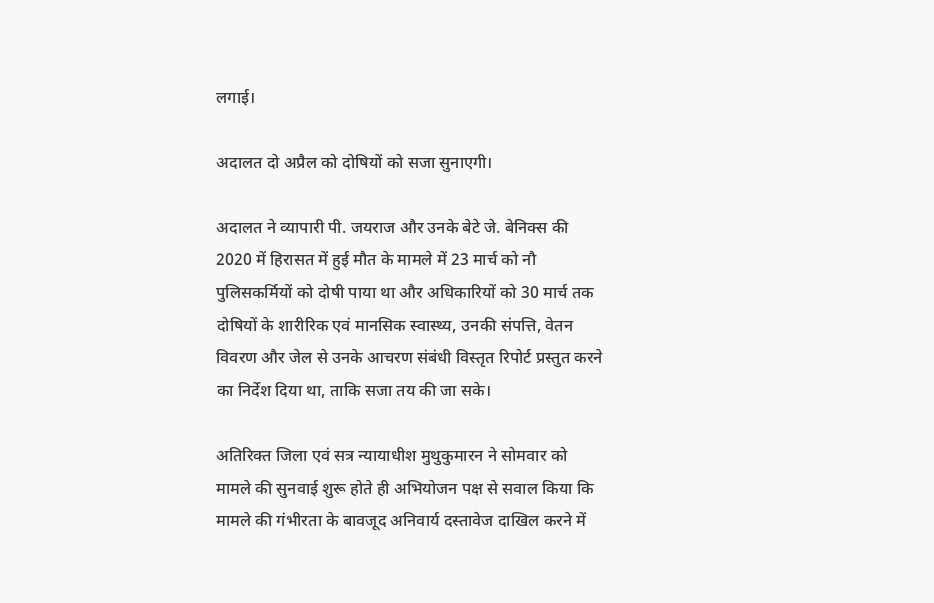लगाई।

अदालत दो अप्रैल को दोषियों को सजा सुनाएगी।

अदालत ने व्यापारी पी. जयराज और उनके बेटे जे. बेनिक्स की 2020 में हिरासत में हुई मौत के मामले में 23 मार्च को नौ पुलिसकर्मियों को दोषी पाया था और अधिकारियों को 30 मार्च तक दोषियों के शारीरिक एवं मानसिक स्वास्थ्य, उनकी संपत्ति, वेतन विवरण और जेल से उनके आचरण संबंधी विस्तृत रिपोर्ट प्रस्तुत करने का निर्देश दिया था, ताकि सजा तय की जा सके।

अतिरिक्त जिला एवं सत्र न्यायाधीश मुथुकुमारन ने सोमवार को मामले की सुनवाई शुरू होते ही अभियोजन पक्ष से सवाल किया कि मामले की गंभीरता के बावजूद अनिवार्य दस्तावेज दाखिल करने में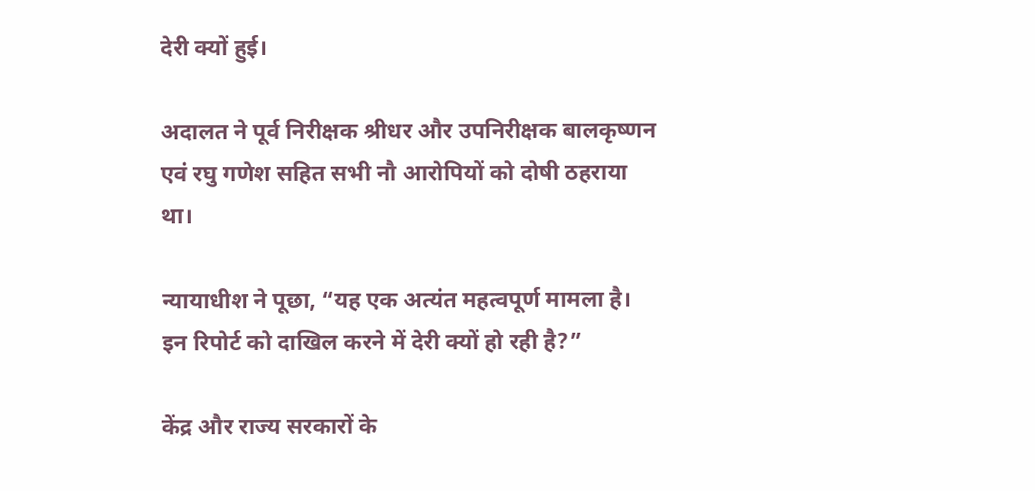देरी क्यों हुई।

अदालत ने पूर्व निरीक्षक श्रीधर और उपनिरीक्षक बालकृष्णन एवं रघु गणेश सहित सभी नौ आरोपियों को दोषी ठहराया था।

न्यायाधीश ने पूछा, “यह एक अत्यंत महत्वपूर्ण मामला है। इन रिपोर्ट को दाखिल करने में देरी क्यों हो रही है?”

केंद्र और राज्य सरकारों के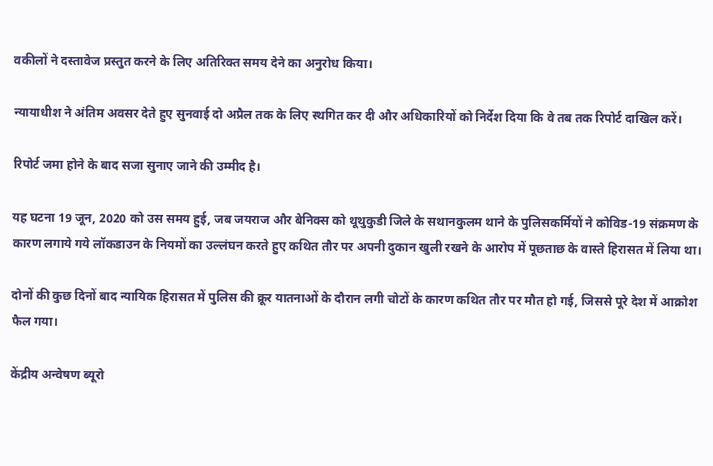वकीलों ने दस्तावेज प्रस्तुत करने के लिए अतिरिक्त समय देने का अनुरोध किया।

न्यायाधीश ने अंतिम अवसर देते हुए सुनवाई दो अप्रैल तक के लिए स्थगित कर दी और अधिकारियों को निर्देश दिया कि वे तब तक रिपोर्ट दाखिल करें।

रिपोर्ट जमा होने के बाद सजा सुनाए जाने की उम्मीद है।

यह घटना 19 जून, 2020 को उस समय हुई, जब जयराज और बेनिक्स को थूथुकुडी जिले के सथानकुलम थाने के पुलिसकर्मियों ने कोविड-19 संक्रमण के कारण लगाये गये लॉकडाउन के नियमों का उल्लंघन करते हुए कथित तौर पर अपनी दुकान खुली रखने के आरोप में पूछताछ के वास्ते हिरासत में लिया था।

दोनों की कुछ दिनों बाद न्यायिक हिरासत में पुलिस की क्रूर यातनाओं के दौरान लगी चोटों के कारण कथित तौर पर मौत हो गई, जिससे पूरे देश में आक्रोश फैल गया।

केंद्रीय अन्वेषण ब्यूरो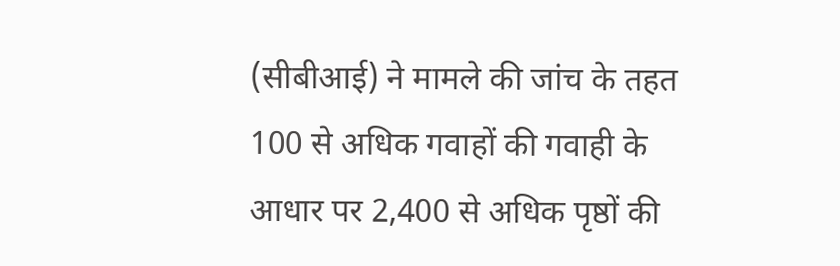(सीबीआई) ने मामले की जांच के तहत 100 से अधिक गवाहों की गवाही के आधार पर 2,400 से अधिक पृष्ठों की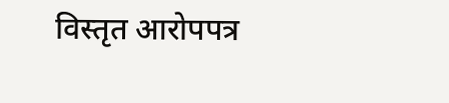विस्तृत आरोपपत्र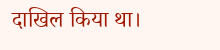दाखिल किया था।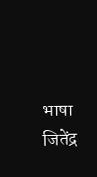भाषा जितेंद्र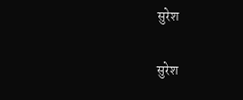सुरेश

सुरेश